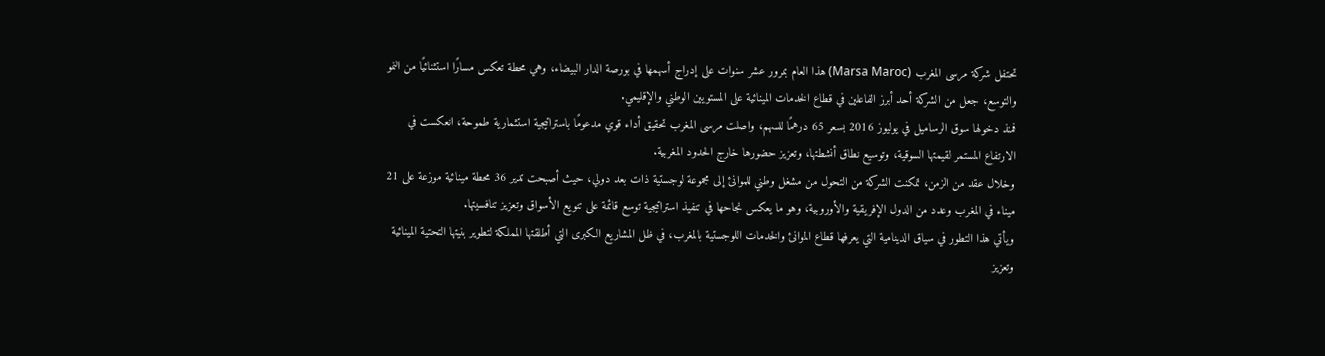تحتفل شركة مرسى المغرب (Marsa Maroc) هذا العام بمرور عشر سنوات على إدراج أسهمها في بورصة الدار البيضاء، وهي محطة تعكس مسارًا استثنائيًا من النمو والتوسع، جعل من الشركة أحد أبرز الفاعلين في قطاع الخدمات المينائية على المستويين الوطني والإقليمي.
فمنذ دخولها سوق الرساميل في يوليوز 2016 بسعر 65 درهمًا للسهم، واصلت مرسى المغرب تحقيق أداء قوي مدعومًا باستراتيجية استثمارية طموحة، انعكست في الارتفاع المستمر لقيمتها السوقية، وتوسيع نطاق أنشطتها، وتعزيز حضورها خارج الحدود المغربية.
وخلال عقد من الزمن، تمكنت الشركة من التحول من مشغل وطني للموانئ إلى مجموعة لوجستية ذات بعد دولي، حيث أصبحت تدير 36 محطة مينائية موزعة على 21 ميناء في المغرب وعدد من الدول الإفريقية والأوروبية، وهو ما يعكس نجاحها في تنفيذ استراتيجية توسع قائمة على تنويع الأسواق وتعزيز تنافسيتها.
ويأتي هذا التطور في سياق الدينامية التي يعرفها قطاع الموانئ والخدمات اللوجستية بالمغرب، في ظل المشاريع الكبرى التي أطلقتها المملكة لتطوير بنيتها التحتية المينائية وتعزيز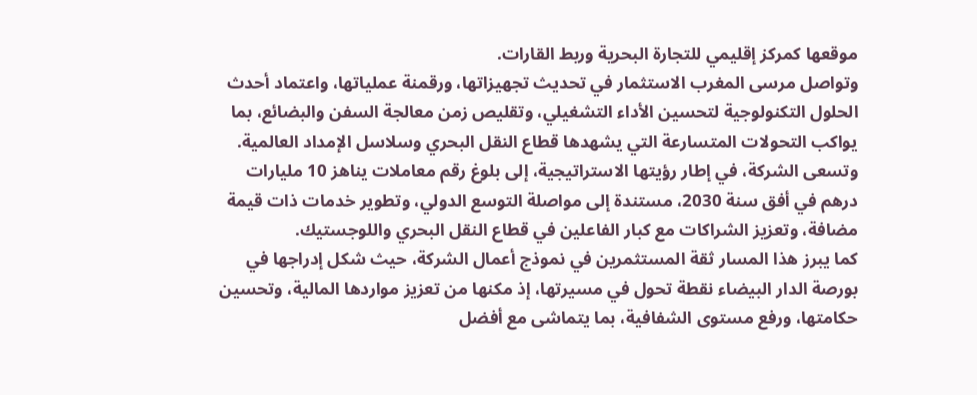موقعها كمركز إقليمي للتجارة البحرية وربط القارات.
وتواصل مرسى المغرب الاستثمار في تحديث تجهيزاتها، ورقمنة عملياتها، واعتماد أحدث الحلول التكنولوجية لتحسين الأداء التشغيلي، وتقليص زمن معالجة السفن والبضائع، بما يواكب التحولات المتسارعة التي يشهدها قطاع النقل البحري وسلاسل الإمداد العالمية.
وتسعى الشركة، في إطار رؤيتها الاستراتيجية، إلى بلوغ رقم معاملات يناهز 10 مليارات درهم في أفق سنة 2030، مستندة إلى مواصلة التوسع الدولي، وتطوير خدمات ذات قيمة مضافة، وتعزيز الشراكات مع كبار الفاعلين في قطاع النقل البحري واللوجستيك.
كما يبرز هذا المسار ثقة المستثمرين في نموذج أعمال الشركة، حيث شكل إدراجها في بورصة الدار البيضاء نقطة تحول في مسيرتها، إذ مكنها من تعزيز مواردها المالية، وتحسين حكامتها، ورفع مستوى الشفافية، بما يتماشى مع أفضل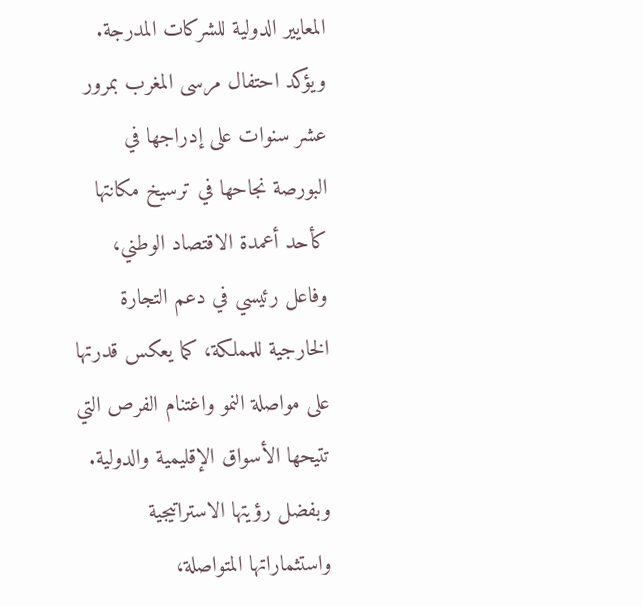المعايير الدولية للشركات المدرجة.
ويؤكد احتفال مرسى المغرب بمرور عشر سنوات على إدراجها في البورصة نجاحها في ترسيخ مكانتها كأحد أعمدة الاقتصاد الوطني، وفاعل رئيسي في دعم التجارة الخارجية للمملكة، كما يعكس قدرتها على مواصلة النمو واغتنام الفرص التي تتيحها الأسواق الإقليمية والدولية.
وبفضل رؤيتها الاستراتيجية واستثماراتها المتواصلة،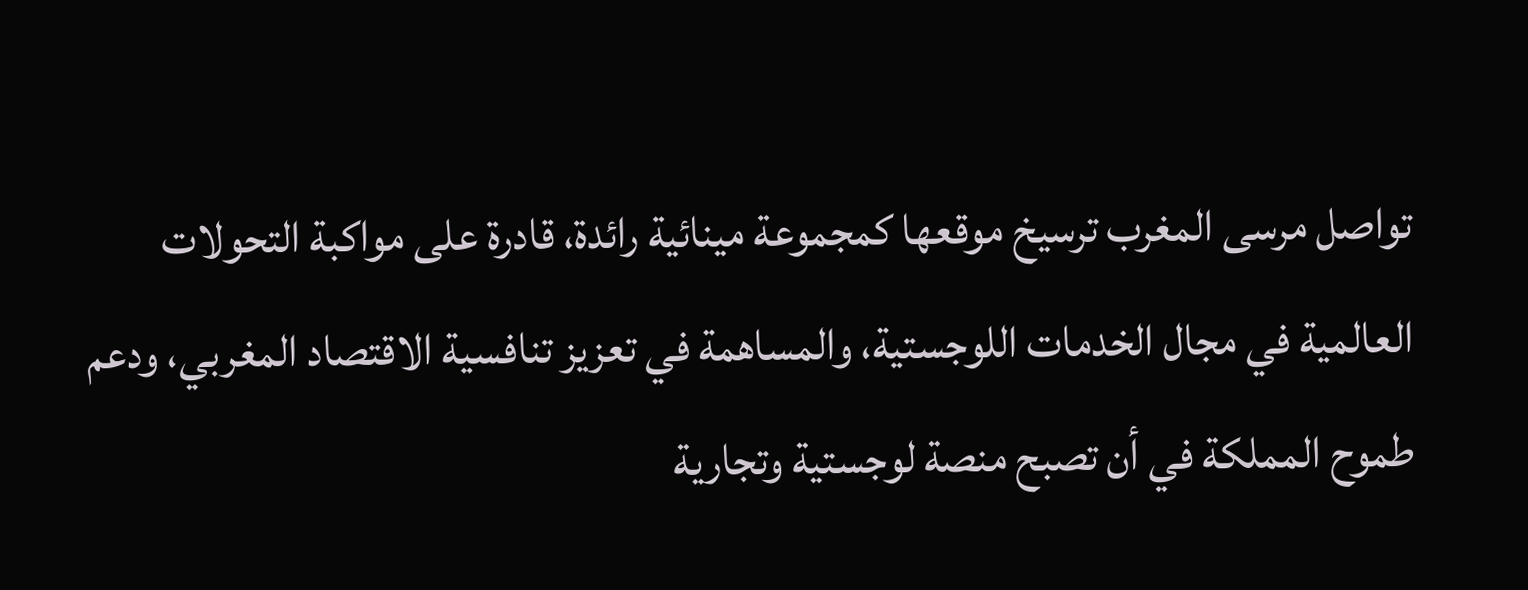تواصل مرسى المغرب ترسيخ موقعها كمجموعة مينائية رائدة، قادرة على مواكبة التحولات العالمية في مجال الخدمات اللوجستية، والمساهمة في تعزيز تنافسية الاقتصاد المغربي، ودعم طموح المملكة في أن تصبح منصة لوجستية وتجارية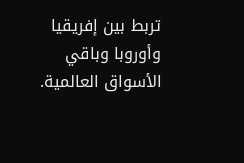تربط بين إفريقيا وأوروبا وباقي الأسواق العالمية.